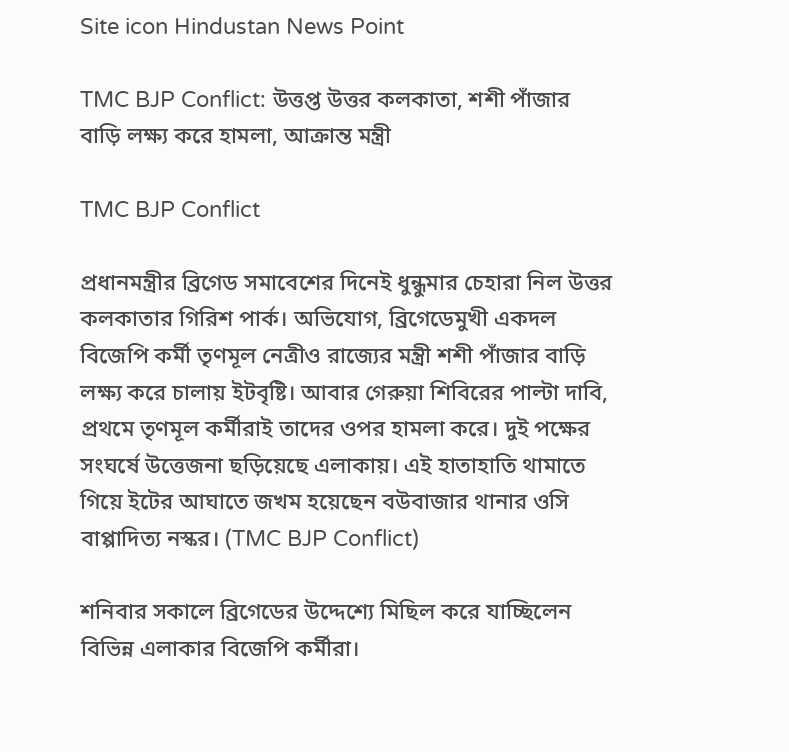Site icon Hindustan News Point

TMC BJP Conflict: উত্তপ্ত উত্তর কলকাতা, শশী পাঁজার বাড়ি লক্ষ্য করে হামলা, আক্রান্ত মন্ত্রী

TMC BJP Conflict

প্রধানমন্ত্রীর ব্রিগেড সমাবেশের দিনেই ধুন্ধুমার চেহারা নিল উত্তর কলকাতার গিরিশ পার্ক। অভিযোগ, ব্রিগেডেমুখী একদল বিজেপি কর্মী তৃণমূল নেত্রীও রাজ্যের মন্ত্রী শশী পাঁজার বাড়ি লক্ষ্য করে চালায় ইটবৃষ্টি। আবার গেরুয়া শিবিরের পাল্টা দাবি, প্রথমে তৃণমূল কর্মীরাই তাদের ওপর হামলা করে। দুই পক্ষের সংঘর্ষে উত্তেজনা ছড়িয়েছে এলাকায়। এই হাতাহাতি থামাতে গিয়ে ইটের আঘাতে জখম হয়েছেন বউবাজার থানার ওসি বাপ্পাদিত্য নস্কর। (TMC BJP Conflict)

শনিবার সকালে ব্রিগেডের উদ্দেশ্যে মিছিল করে যাচ্ছিলেন বিভিন্ন এলাকার বিজেপি কর্মীরা।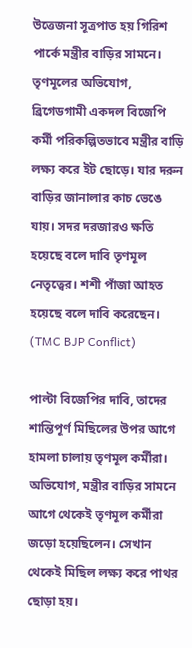উত্তেজনা সূত্রপাত হয় গিরিশ পার্কে মন্ত্রীর বাড়ির সামনে। তৃণমূলের অভিযোগ, ব্রিগেডগামী একদল বিজেপি কর্মী পরিকল্পিতভাবে মন্ত্রীর বাড়ি লক্ষ্য করে ইট ছোড়ে। যার দরুন বাড়ির জানালার কাচ ভেঙে যায়। সদর দরজারও ক্ষতি হয়েছে বলে দাবি তৃণমূল নেতৃত্বের। শশী পাঁজা আহত হয়েছে বলে দাবি করেছেন। (TMC BJP Conflict)

পাল্টা বিজেপির দাবি, তাদের শান্তিপূর্ণ মিছিলের উপর আগে হামলা চালায় তৃণমূল কর্মীরা। অভিযোগ, মন্ত্রীর বাড়ির সামনে আগে থেকেই তৃণমূল কর্মীরা জড়ো হয়েছিলেন। সেখান থেকেই মিছিল লক্ষ্য করে পাথর ছোড়া হয়।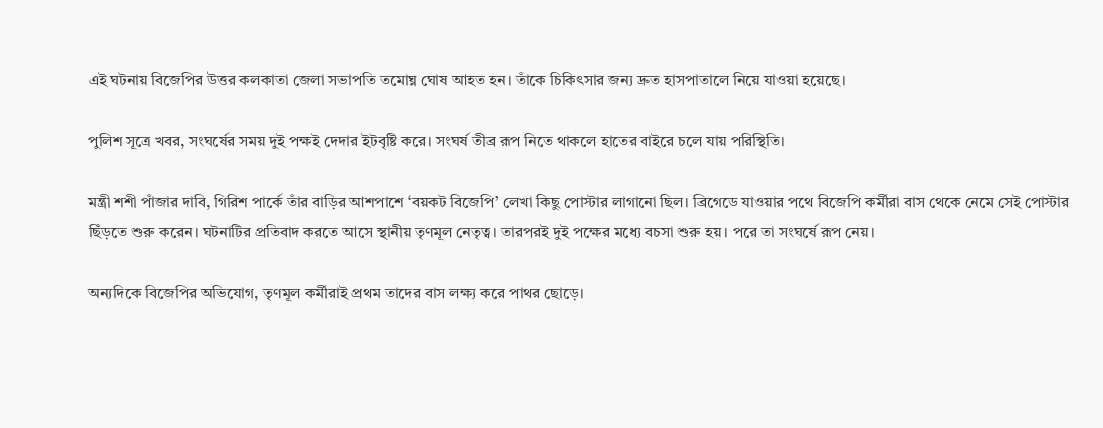এই ঘটনায় বিজেপির উত্তর কলকাতা জেলা সভাপতি তমোঘ্ন ঘোষ আহত হন। তাঁকে চিকিৎসার জন্য দ্রুত হাসপাতালে নিয়ে যাওয়া হয়েছে।

পুলিশ সূত্রে খবর, সংঘর্ষের সময় দুই পক্ষই দেদার ইটবৃষ্টি করে। সংঘর্ষ তীব্র রূপ নিতে থাকলে হাতের বাইরে চলে যায় পরিস্থিতি।

মন্ত্রী শশী পাঁজার দাবি, গিরিশ পার্কে তাঁর বাড়ির আশপাশে ‘বয়কট বিজেপি’ লেখা কিছু পোস্টার লাগানো ছিল। ব্রিগেডে যাওয়ার পথে বিজেপি কর্মীরা বাস থেকে নেমে সেই পোস্টার ছিঁড়তে শুরু করেন। ঘটনাটির প্রতিবাদ করতে আসে স্থানীয় তৃণমূল নেতৃত্ব। তারপরই দুই পক্ষের মধ্যে বচসা শুরু হয়। পরে তা সংঘর্ষে রূপ নেয়।

অন্যদিকে বিজেপির অভিযোগ, তৃণমূল কর্মীরাই প্রথম তাদের বাস লক্ষ্য করে পাথর ছোড়ে।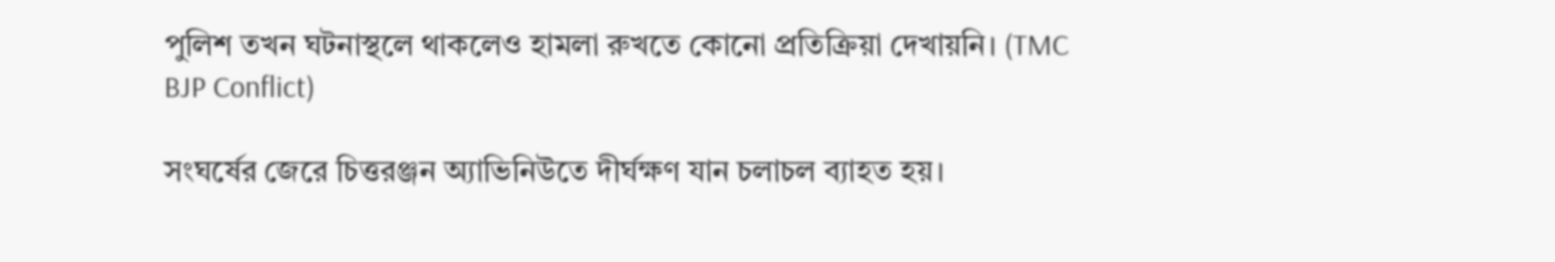পুলিশ তখন ঘটনাস্থলে থাকলেও হামলা রুখতে কোনো প্রতিক্রিয়া দেখায়নি। (TMC BJP Conflict)

সংঘর্ষের জেরে চিত্তরঞ্জন অ্যাভিনিউতে দীর্ঘক্ষণ যান চলাচল ব্যাহত হয়।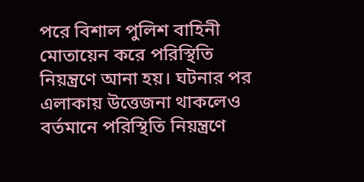পরে বিশাল পুলিশ বাহিনী মোতায়েন করে পরিস্থিতি নিয়ন্ত্রণে আনা হয়। ঘটনার পর এলাকায় উত্তেজনা থাকলেও বর্তমানে পরিস্থিতি নিয়ন্ত্রণে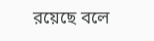রয়েছে বলে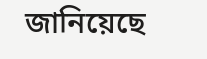জানিয়েছে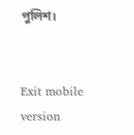পুলিশ।


Exit mobile version